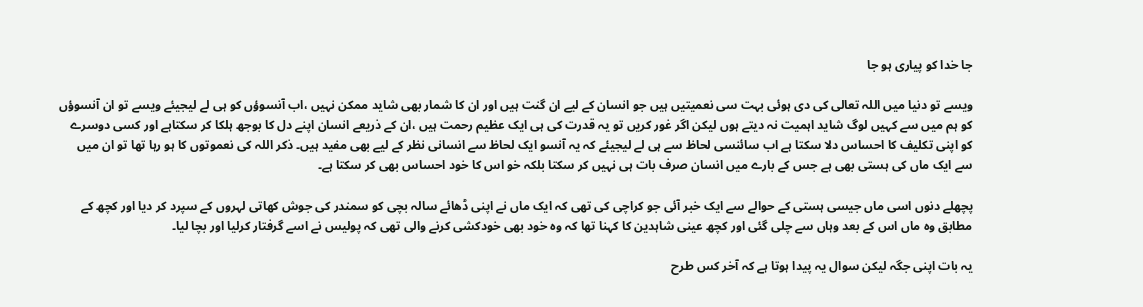جا خدا کو پیاری ہو جا

ویسے تو دنیا میں اللہ تعالی کی دی ہوئی بہت سی نعمیتیں ہیں جو انسان کے لیے ان گنت ہیں اور ان کا شمار بھی شاید ممکن نہیں ،اب آنسوؤں کو ہی لے لیجیئے ویسے تو ان آنسوؤں کو ہم میں سے کہیں لوگ شاید اہمیت نہ دیتے ہوں لیکن اگر غور کریں تو یہ قدرت کی ہی ایک عظیم رحمت ہیں ،ان کے ذریعے انسان اپنے دل کا بوجھ ہلکا کر سکتاہے اور کسی دوسرے کو اپنی تکلیف کا احساس دلا سکتا ہے اب سائنسی لحاظ سے ہی لے لیجیئے کہ یہ آنسو ایک لحاظ سے انسانی نظر کے لیے بھی مفید ہیں۔ ذکر اللہ کی نعموتوں کا ہو رہا تھا تو ان میں سے ایک ماں کی ہستی بھی ہے جس کے بارے میں انسان صرف بات ہی نہیں کر سکتا بلکہ خو اس کا خود احساس بھی کر سکتا ہے۔

پچھلے دنوں اسی ماں جیسی ہستی کے حوالے سے ایک خبر آئی جو کراچی کی تھی کہ ایک ماں نے اپنی ڈھائے سالہ بچی کو سمندر کی جوش کھاتی لہروں کے سپرد کر دیا اور کچھ کے مطابق وہ ماں اس کے بعد وہاں سے چلی گئی اور کچھ عینی شاہدین کا کہنا تھا کہ وہ خود بھی خودکشی کرنے والی تھی کہ پولیس نے اسے گرفتار کرلیا اور بچا لیا۔

یہ بات اپنی جگہ لیکن سوال یہ پیدا ہوتا ہے کہ آخر کس طرح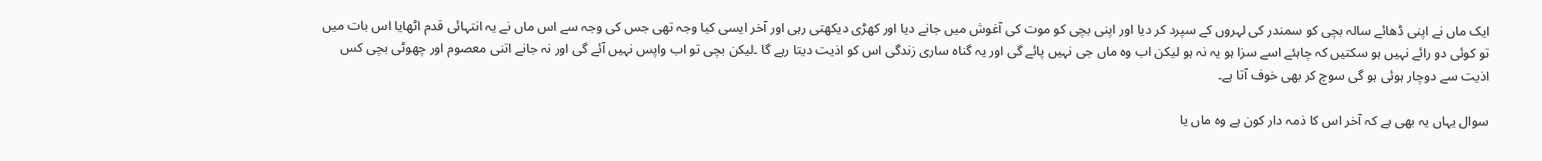ایک ماں نے اپنی ڈھائے سالہ بچی کو سمندر کی لہروں کے سپرد کر دیا اور اپنی بچی کو موت کی آغوش میں جانے دیا اور کھڑی دیکھتی رہی اور آخر ایسی کیا وجہ تھی جس کی وجہ سے اس ماں نے یہ انتہائی قدم اٹھایا اس بات میں تو کوئی دو رائے نہیں ہو سکتیں کہ چاہئے اسے سزا ہو یہ نہ ہو لیکن اب وہ ماں جی نہیں پائے گی اور یہ گناہ ساری زندگی اس کو اذیت دیتا رہے گا ۔لیکن بچی تو اب واپس نہیں آئے گی اور نہ جانے اتنی معصوم اور چھوٹی بچی کس اذیت سے دوچار ہوئی ہو گی سوچ کر بھی خوف آتا ہے۔

سوال یہاں یہ بھی ہے کہ آخر اس کا ذمہ دار کون ہے وہ ماں یا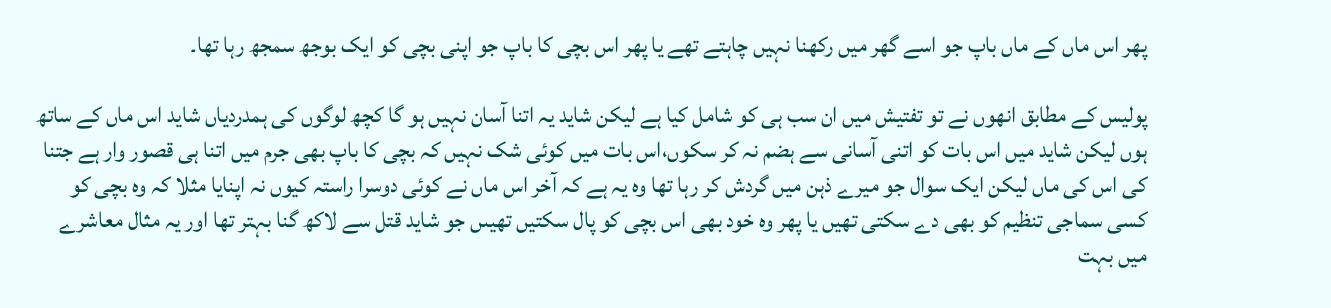پھر اس ماں کے ماں باپ جو اسے گھر میں رکھنا نہیں چاہتے تھے یا پھر اس بچی کا باپ جو اپنی بچی کو ایک بوجھ سمجھ رہا تھا۔

پولیس کے مطابق انھوں نے تو تفتیش میں ان سب ہی کو شامل کیا ہے لیکن شاید یہ اتنا آسان نہیں ہو گا کچھ لوگوں کی ہمدردیاں شاید اس ماں کے ساتھ ہوں لیکن شاید میں اس بات کو اتنی آسانی سے ہضم نہ کر سکوں،اس بات میں کوئی شک نہیں کہ بچی کا باپ بھی جرم میں اتنا ہی قصور وار ہے جتنا کی اس کی ماں لیکن ایک سوال جو میرے ذہن میں گردش کر رہا تھا وہ یہ ہے کہ آخر اس ماں نے کوئی دوسرا راستہ کیوں نہ اپنایا مثلا کہ وہ بچی کو کسی سماجی تنظیم کو بھی دے سکتی تھیں یا پھر وہ خود بھی اس بچی کو پال سکتیں تھیںں جو شاید قتل سے لاکھ گنا بہتر تھا اور یہ مثال معاشرے میں بہت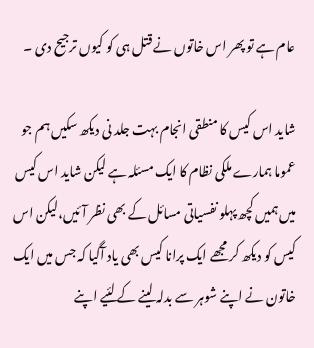عام ہے تو پھر اس خاتوں نے قتل ہی کو کیوں ترجیح دی ۔

شاید اس کیس کا منطقی انجام بہت جلد نی دیکھ سکیں ہم جو عموما ہمارے ملکی نظام کا ایک مسئلہ ہے لیکن شاید اس کیس میں ہمیں کچھ پہلو نفسیاتی مسائل کے بھی نظر آئیں،لیکن اس کیس کو دیکھ کر مجھے ایک پرانا کیس بھی یاد آگیا کہ جس میں ایک خاتون نے اپنے شوہر سے بدلہ لینے کے لئیے اپنے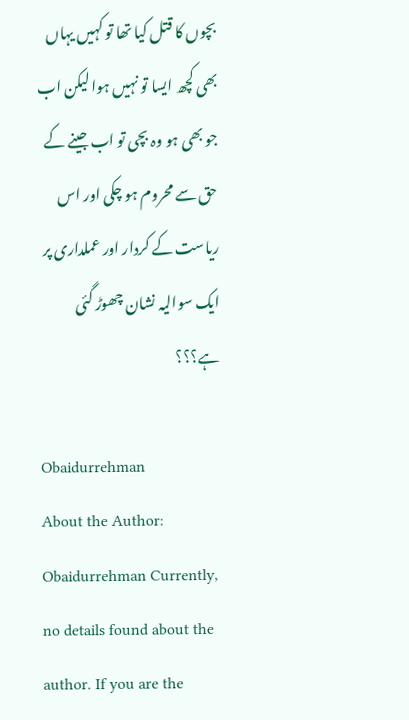بچوں کا قتل کیا تھا تو کہیں یہاں بھی کچھ ایسا تو نہیں ہوا لیکن اب جو بھی ہو وہ بچی تو اب جینے کے حق سے محروم ہو چکی اور اس ریاست کے کردار اور عملداری پر ایک سوالیہ نشان چھوڑ گئی ہے؟؟؟

Obaidurrehman
About the Author: Obaidurrehman Currently, no details found about the author. If you are the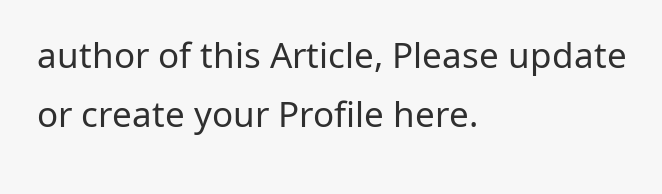author of this Article, Please update or create your Profile here.